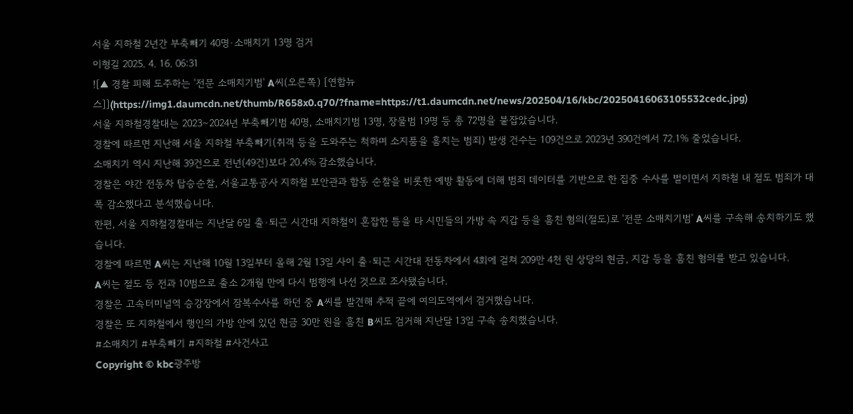서울 지하철 2년간 부축빼기 40명·소매치기 13명 검거
이형길 2025. 4. 16. 06:31
![▲ 경찰 피해 도주하는 '전문 소매치기범' A씨(오른쪽) [연합뉴스]](https://img1.daumcdn.net/thumb/R658x0.q70/?fname=https://t1.daumcdn.net/news/202504/16/kbc/20250416063105532cedc.jpg)
서울 지하철경찰대는 2023∼2024년 부축빼기범 40명, 소매치기범 13명, 장물범 19명 등 총 72명을 붙잡았습니다.
경찰에 따르면 지난해 서울 지하철 부축빼기(취객 등을 도와주는 척하며 소지품을 훔치는 범죄) 발생 건수는 109건으로 2023년 390건에서 72.1% 줄었습니다.
소매치기 역시 지난해 39건으로 전년(49건)보다 20.4% 감소했습니다.
경찰은 야간 전동차 탑승순찰, 서울교통공사 지하철 보안관과 합동 순찰을 비롯한 예방 활동에 더해 범죄 데이터를 기반으로 한 집중 수사를 벌이면서 지하철 내 절도 범죄가 대폭 감소했다고 분석했습니다.
한편, 서울 지하철경찰대는 지난달 6일 출·퇴근 시간대 지하철이 혼잡한 틈을 타 시민들의 가방 속 지갑 등을 훔친 혐의(절도)로 '전문 소매치기범' A씨를 구속해 송치하기도 했습니다.
경찰에 따르면 A씨는 지난해 10월 13일부터 올해 2월 13일 사이 출·퇴근 시간대 전동차에서 4회에 걸쳐 209만 4천 원 상당의 현금, 지갑 등을 훔친 혐의를 받고 있습니다.
A씨는 절도 등 전과 10범으로 출소 2개월 만에 다시 범행에 나선 것으로 조사됐습니다.
경찰은 고속터미널역 승강장에서 잠복수사를 하던 중 A씨를 발견해 추적 끝에 여의도역에서 검거했습니다.
경찰은 또 지하철에서 행인의 가방 안에 있던 현금 30만 원을 훔친 B씨도 검거해 지난달 13일 구속 송치했습니다.
#소매치기 #부축빼기 #지하철 #사건사고
Copyright © kbc광주방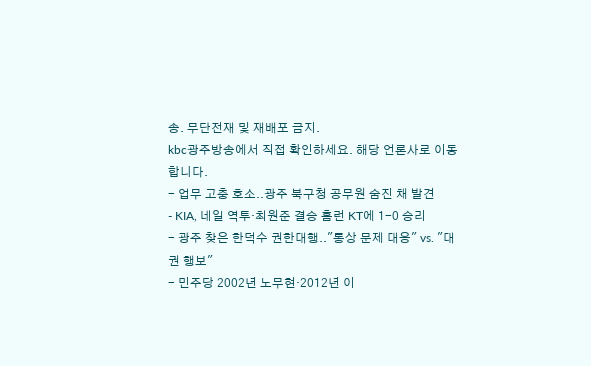송. 무단전재 및 재배포 금지.
kbc광주방송에서 직접 확인하세요. 해당 언론사로 이동합니다.
- 업무 고충 호소..광주 북구청 공무원 숨진 채 발견
- KIA, 네일 역투·최원준 결승 홈런 KT에 1-0 승리
- 광주 찾은 한덕수 권한대행.."통상 문제 대응" vs. "대권 행보"
- 민주당 2002년 노무현·2012년 이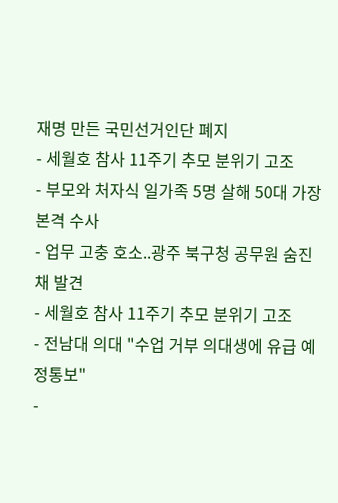재명 만든 국민선거인단 폐지
- 세월호 참사 11주기 추모 분위기 고조
- 부모와 처자식 일가족 5명 살해 50대 가장 본격 수사
- 업무 고충 호소..광주 북구청 공무원 숨진 채 발견
- 세월호 참사 11주기 추모 분위기 고조
- 전남대 의대 "수업 거부 의대생에 유급 예정통보"
-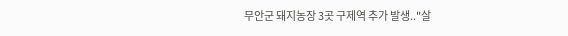무안군 돼지농장 3곳 구제역 추가 발생.."살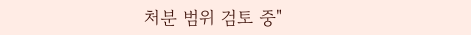처분 범위 검토 중"